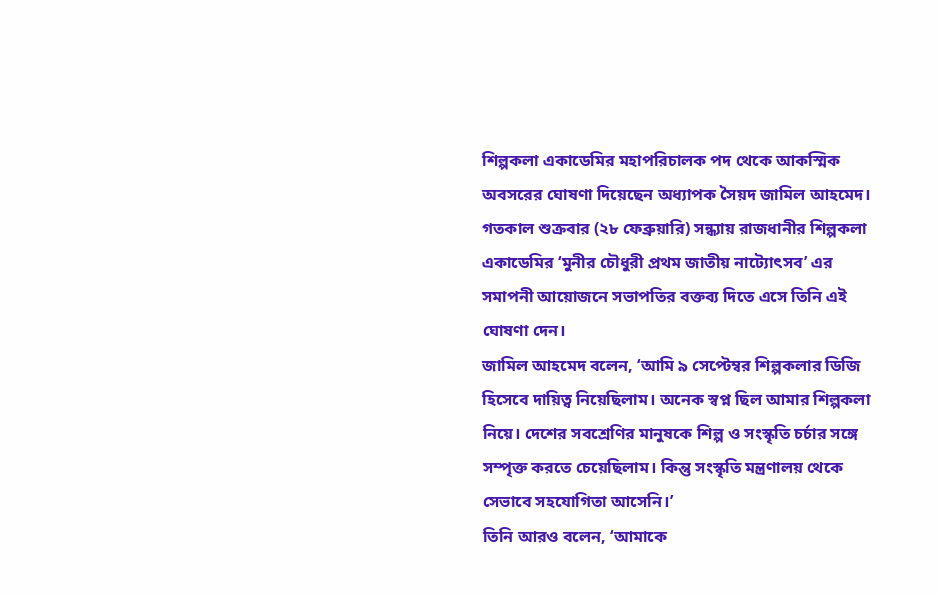শিল্পকলা একাডেমির মহাপরিচালক পদ থেকে আকস্মিক অবসরের ঘোষণা দিয়েছেন অধ্যাপক সৈয়দ জামিল আহমেদ। গতকাল শুক্রবার (২৮ ফেব্রুয়ারি) সন্ধ্যায় রাজধানীর শিল্পকলা একাডেমির ‘মুনীর চৌধুরী প্রথম জাতীয় নাট্যোৎসব’ এর সমাপনী আয়োজনে সভাপতির বক্তব্য দিতে এসে তিনি এই ঘোষণা দেন।
জামিল আহমেদ বলেন, ‘আমি ৯ সেপ্টেম্বর শিল্পকলার ডিজি হিসেবে দায়িত্ব নিয়েছিলাম। অনেক স্বপ্ন ছিল আমার শিল্পকলা নিয়ে। দেশের সবশ্রেণির মানুষকে শিল্প ও সংস্কৃতি চর্চার সঙ্গে সম্পৃক্ত করতে চেয়েছিলাম। কিন্তু সংস্কৃতি মন্ত্রণালয় থেকে সেভাবে সহযোগিতা আসেনি।’
তিনি আরও বলেন, ‘আমাকে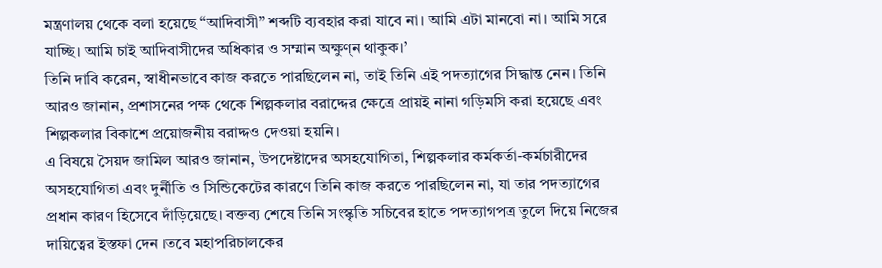মন্ত্রণালয় থেকে বলা হয়েছে “আদিবাসী” শব্দটি ব্যবহার করা যাবে না। আমি এটা মানবো না। আমি সরে যাচ্ছি। আমি চাই আদিবাসীদের অধিকার ও সম্মান অক্ষুণ্ন থাকুক।’
তিনি দাবি করেন, স্বাধীনভাবে কাজ করতে পারছিলেন না, তাই তিনি এই পদত্যাগের সিদ্ধান্ত নেন। তিনি আরও জানান, প্রশাসনের পক্ষ থেকে শিল্পকলার বরাদ্দের ক্ষেত্রে প্রায়ই নানা গড়িমসি করা হয়েছে এবং শিল্পকলার বিকাশে প্রয়োজনীয় বরাদ্দও দেওয়া হয়নি।
এ বিষয়ে সৈয়দ জামিল আরও জানান, উপদেষ্টাদের অসহযোগিতা, শিল্পকলার কর্মকর্তা-কর্মচারীদের অসহযোগিতা এবং দুর্নীতি ও সিন্ডিকেটের কারণে তিনি কাজ করতে পারছিলেন না, যা তার পদত্যাগের প্রধান কারণ হিসেবে দাঁড়িয়েছে। বক্তব্য শেষে তিনি সংস্কৃতি সচিবের হাতে পদত্যাগপত্র তুলে দিয়ে নিজের দায়িত্বের ইস্তফা দেন ।তবে মহাপরিচালকের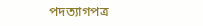পদত্যাগপত্র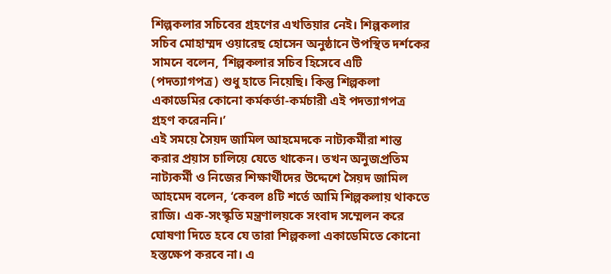শিল্পকলার সচিবের গ্রহণের এখতিয়ার নেই। শিল্পকলার সচিব মোহাম্মদ ওয়ারেছ হোসেন অনুষ্ঠানে উপস্থিত দর্শকের সামনে বলেন, ‘শিল্পকলার সচিব হিসেবে এটি (পদত্যাগপত্র) শুধু হাতে নিয়েছি। কিন্তু শিল্পকলা একাডেমির কোনো কর্মকর্তা-কর্মচারী এই পদত্যাগপত্র গ্রহণ করেননি।’
এই সময়ে সৈয়দ জামিল আহমেদকে নাট্যকর্মীরা শান্ত করার প্রয়াস চালিয়ে যেতে থাকেন। তখন অনুজপ্রতিম নাট্যকর্মী ও নিজের শিক্ষার্থীদের উদ্দেশে সৈয়দ জামিল আহমেদ বলেন, ‘কেবল ৪টি শর্তে আমি শিল্পকলায় থাকতে রাজি। এক-সংস্কৃতি মন্ত্রণালয়কে সংবাদ সম্মেলন করে ঘোষণা দিতে হবে যে তারা শিল্পকলা একাডেমিতে কোনো হস্তক্ষেপ করবে না। এ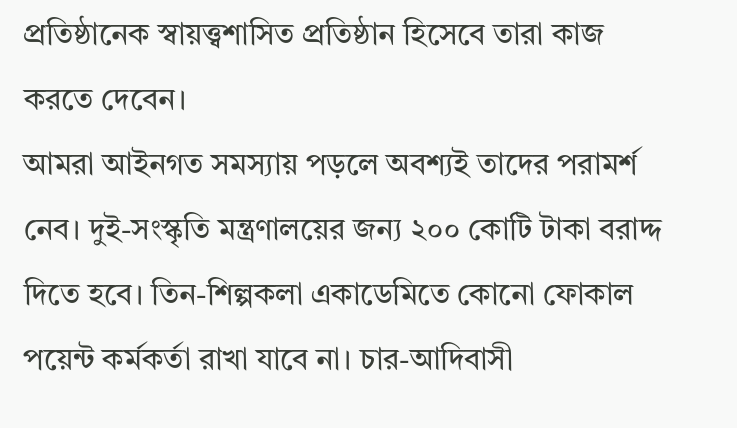প্রতিষ্ঠানেক স্বায়ত্ত্বশাসিত প্রতিষ্ঠান হিসেবে তারা কাজ করতে দেবেন।
আমরা আইনগত সমস্যায় পড়লে অবশ্যই তাদের পরামর্শ নেব। দুই-সংস্কৃতি মন্ত্রণালয়ের জন্য ২০০ কোটি টাকা বরাদ্দ দিতে হবে। তিন-শিল্পকলা একাডেমিতে কোনো ফোকাল পয়েন্ট কর্মকর্তা রাখা যাবে না। চার-আদিবাসী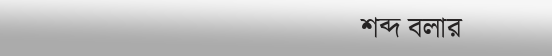শব্দ বলার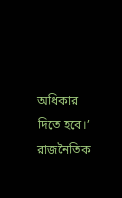অধিকার দিতে হবে।’
রাজনৈতিক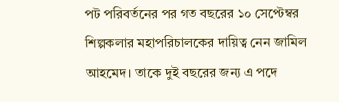পট পরিবর্তনের পর গত বছরের ১০ সেপ্টেম্বর শিল্পকলার মহাপরিচালকের দায়িত্ব নেন জামিল আহমেদ। তাকে দুই বছরের জন্য এ পদে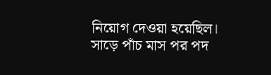নিয়োগ দেওয়া হয়েছিল। সাড়ে পাঁচ মাস পর পদ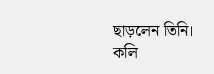ছাড়লেন তিনি।
কলি